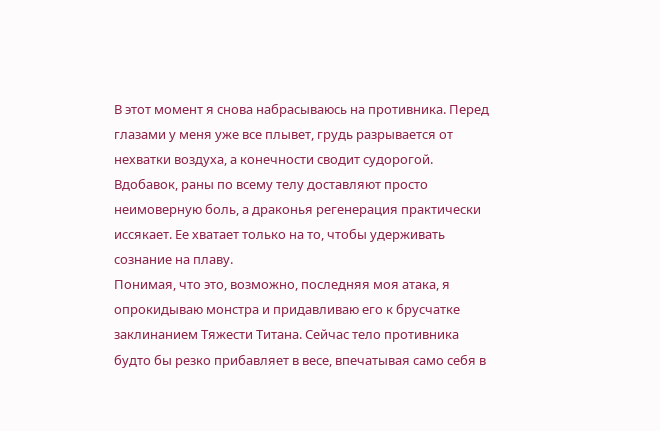В этот момент я снова набрасываюсь на противника. Перед глазами у меня уже все плывет, грудь разрывается от нехватки воздуха, а конечности сводит судорогой. Вдобавок, раны по всему телу доставляют просто неимоверную боль, а драконья регенерация практически иссякает. Ее хватает только на то, чтобы удерживать сознание на плаву.
Понимая, что это, возможно, последняя моя атака, я опрокидываю монстра и придавливаю его к брусчатке заклинанием Тяжести Титана. Сейчас тело противника будто бы резко прибавляет в весе, впечатывая само себя в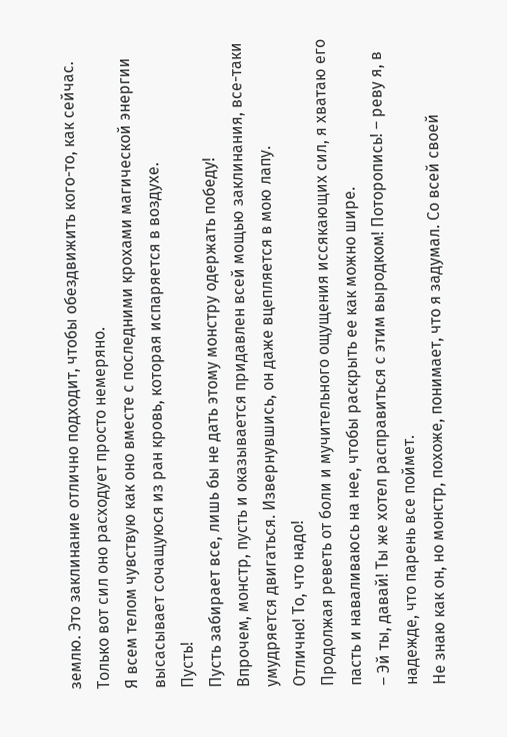землю. Это заклинание отлично подходит, чтобы обездвижить кого-то, как сейчас. Только вот сил оно расходует просто немеряно.
Я всем телом чувствую как оно вместе с последними крохами магической энергии высасывает сочащуюся из ран кровь, которая испаряется в воздухе.
Пусть!
Пусть забирает все, лишь бы не дать этому монстру одержать победу!
Впрочем, монстр, пусть и оказывается придавлен всей мощью заклинания, все-таки умудряется двигаться. Извернувшись, он даже вцепляется в мою лапу.
Отлично! То, что надо!
Продолжая реветь от боли и мучительного ощущения иссякающих сил, я хватаю его пасть и наваливаюсь на нее, чтобы раскрыть ее как можно шире.
– Эй ты, давай! Ты же хотел расправиться с этим выродком! Поторопись! – реву я, в надежде, что парень все поймет.
Не знаю как он, но монстр, похоже, понимает, что я задумал. Со всей своей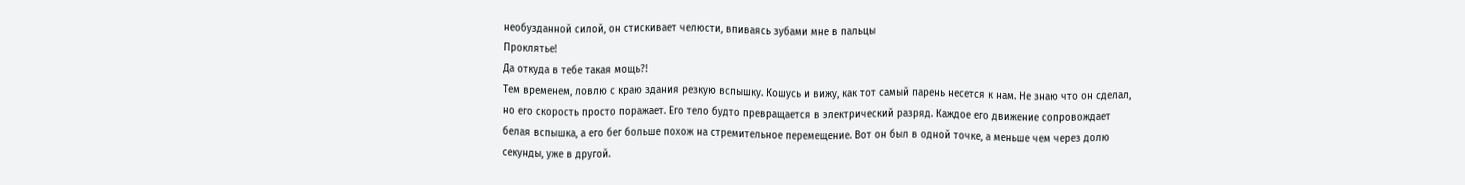необузданной силой, он стискивает челюсти, впиваясь зубами мне в пальцы
Проклятье!
Да откуда в тебе такая мощь?!
Тем временем, ловлю с краю здания резкую вспышку. Кошусь и вижу, как тот самый парень несется к нам. Не знаю что он сделал, но его скорость просто поражает. Его тело будто превращается в электрический разряд. Каждое его движение сопровождает белая вспышка, а его бег больше похож на стремительное перемещение. Вот он был в одной точке, а меньше чем через долю секунды, уже в другой.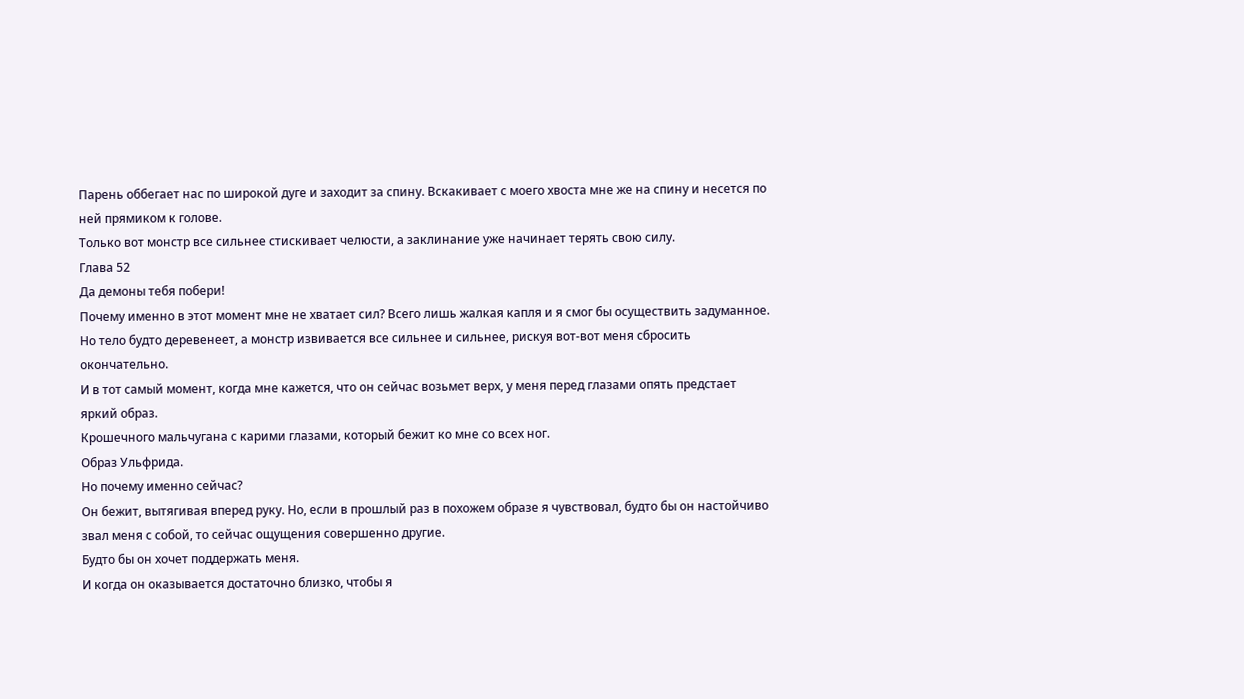Парень оббегает нас по широкой дуге и заходит за спину. Вскакивает с моего хвоста мне же на спину и несется по ней прямиком к голове.
Только вот монстр все сильнее стискивает челюсти, а заклинание уже начинает терять свою силу.
Глава 52
Да демоны тебя побери!
Почему именно в этот момент мне не хватает сил? Всего лишь жалкая капля и я смог бы осуществить задуманное. Но тело будто деревенеет, а монстр извивается все сильнее и сильнее, рискуя вот-вот меня сбросить окончательно.
И в тот самый момент, когда мне кажется, что он сейчас возьмет верх, у меня перед глазами опять предстает яркий образ.
Крошечного мальчугана с карими глазами, который бежит ко мне со всех ног.
Образ Ульфрида.
Но почему именно сейчас?
Он бежит, вытягивая вперед руку. Но, если в прошлый раз в похожем образе я чувствовал, будто бы он настойчиво звал меня с собой, то сейчас ощущения совершенно другие.
Будто бы он хочет поддержать меня.
И когда он оказывается достаточно близко, чтобы я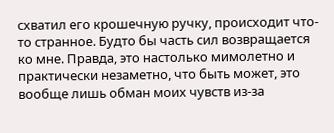схватил его крошечную ручку, происходит что-то странное. Будто бы часть сил возвращается ко мне. Правда, это настолько мимолетно и практически незаметно, что быть может, это вообще лишь обман моих чувств из-за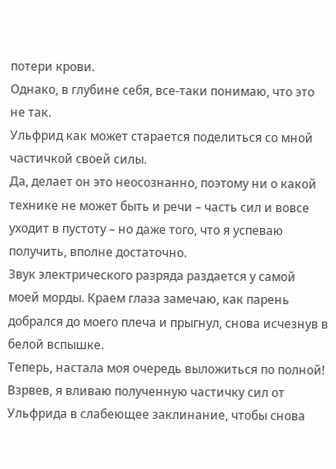потери крови.
Однако, в глубине себя, все-таки понимаю, что это не так.
Ульфрид как может старается поделиться со мной частичкой своей силы.
Да, делает он это неосознанно, поэтому ни о какой технике не может быть и речи – часть сил и вовсе уходит в пустоту – но даже того, что я успеваю получить, вполне достаточно.
Звук электрического разряда раздается у самой моей морды. Краем глаза замечаю, как парень добрался до моего плеча и прыгнул, снова исчезнув в белой вспышке.
Теперь, настала моя очередь выложиться по полной!
Взрвев, я вливаю полученную частичку сил от Ульфрида в слабеющее заклинание, чтобы снова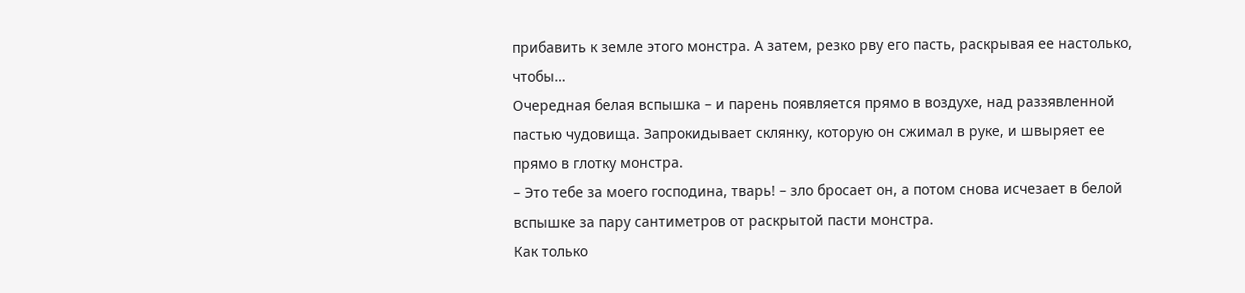прибавить к земле этого монстра. А затем, резко рву его пасть, раскрывая ее настолько, чтобы…
Очередная белая вспышка – и парень появляется прямо в воздухе, над раззявленной пастью чудовища. Запрокидывает склянку, которую он сжимал в руке, и швыряет ее прямо в глотку монстра.
– Это тебе за моего господина, тварь! – зло бросает он, а потом снова исчезает в белой вспышке за пару сантиметров от раскрытой пасти монстра.
Как только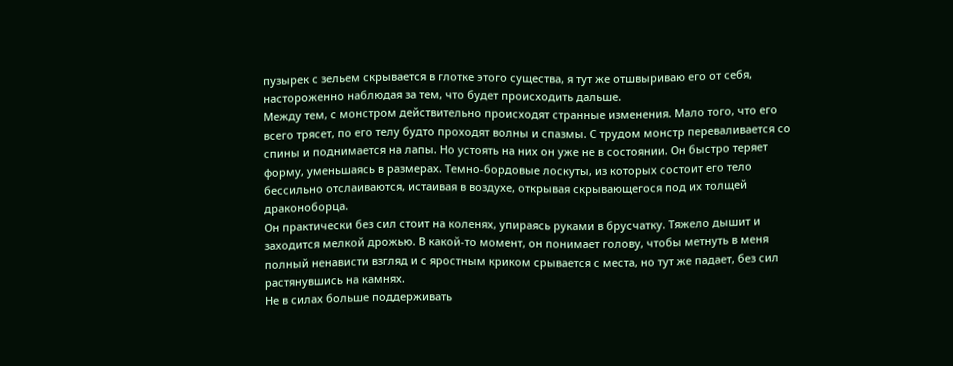пузырек с зельем скрывается в глотке этого существа, я тут же отшвыриваю его от себя, настороженно наблюдая за тем, что будет происходить дальше.
Между тем, с монстром действительно происходят странные изменения. Мало того, что его всего трясет, по его телу будто проходят волны и спазмы. С трудом монстр переваливается со спины и поднимается на лапы. Но устоять на них он уже не в состоянии. Он быстро теряет форму, уменьшаясь в размерах. Темно-бордовые лоскуты, из которых состоит его тело бессильно отслаиваются, истаивая в воздухе, открывая скрывающегося под их толщей драконоборца.
Он практически без сил стоит на коленях, упираясь руками в брусчатку. Тяжело дышит и заходится мелкой дрожью. В какой-то момент, он понимает голову, чтобы метнуть в меня полный ненависти взгляд и с яростным криком срывается с места, но тут же падает, без сил растянувшись на камнях.
Не в силах больше поддерживать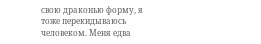свою драконью форму, я тоже перекидываюсь человеком. Меня едва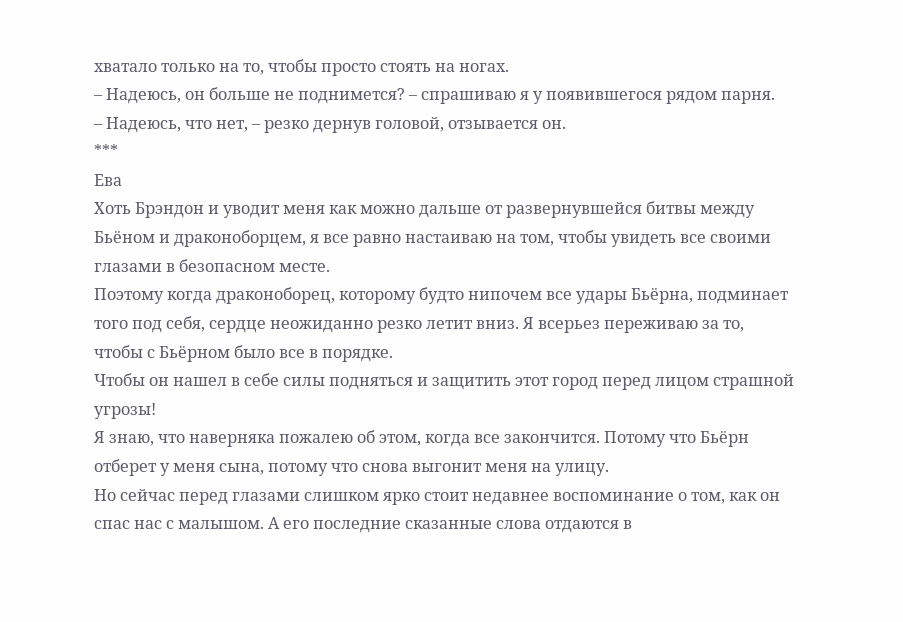хватало только на то, чтобы просто стоять на ногах.
– Надеюсь, он больше не поднимется? – спрашиваю я у появившегося рядом парня.
– Надеюсь, что нет, – резко дернув головой, отзывается он.
***
Ева
Хоть Брэндон и уводит меня как можно дальше от развернувшейся битвы между Бьёном и драконоборцем, я все равно настаиваю на том, чтобы увидеть все своими глазами в безопасном месте.
Поэтому когда драконоборец, которому будто нипочем все удары Бьёрна, подминает того под себя, сердце неожиданно резко летит вниз. Я всерьез переживаю за то, чтобы с Бьёрном было все в порядке.
Чтобы он нашел в себе силы подняться и защитить этот город перед лицом страшной угрозы!
Я знаю, что наверняка пожалею об этом, когда все закончится. Потому что Бьёрн отберет у меня сына, потому что снова выгонит меня на улицу.
Но сейчас перед глазами слишком ярко стоит недавнее воспоминание о том, как он спас нас с малышом. А его последние сказанные слова отдаются в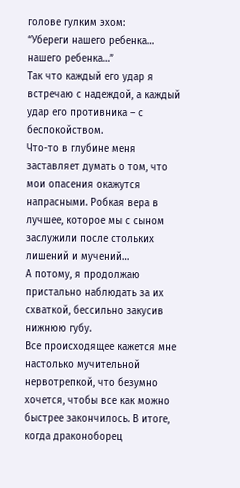голове гулким эхом:
“Убереги нашего ребенка… нашего ребенка…”
Так что каждый его удар я встречаю с надеждой, а каждый удар его противника – с беспокойством.
Что-то в глубине меня заставляет думать о том, что мои опасения окажутся напрасными. Робкая вера в лучшее, которое мы с сыном заслужили после стольких лишений и мучений…
А потому, я продолжаю пристально наблюдать за их схваткой, бессильно закусив нижнюю губу.
Все происходящее кажется мне настолько мучительной нервотрепкой, что безумно хочется, чтобы все как можно быстрее закончилось. В итоге, когда драконоборец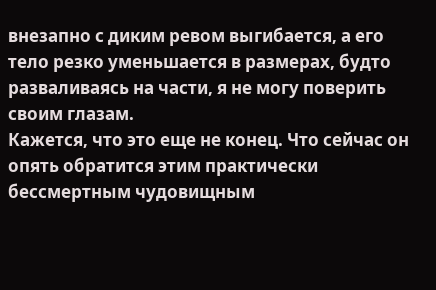внезапно с диким ревом выгибается, а его тело резко уменьшается в размерах, будто разваливаясь на части, я не могу поверить своим глазам.
Кажется, что это еще не конец. Что сейчас он опять обратится этим практически бессмертным чудовищным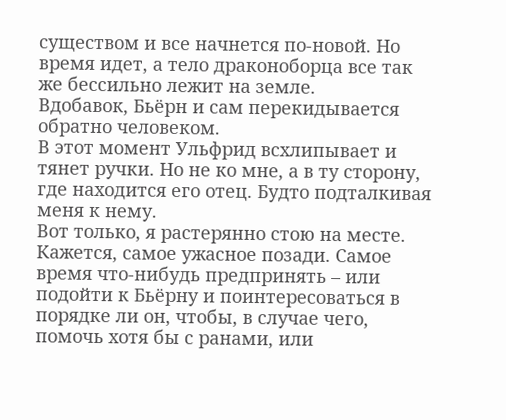существом и все начнется по-новой. Но время идет, а тело драконоборца все так же бессильно лежит на земле.
Вдобавок, Бьёрн и сам перекидывается обратно человеком.
В этот момент Ульфрид всхлипывает и тянет ручки. Но не ко мне, а в ту сторону, где находится его отец. Будто подталкивая меня к нему.
Вот только, я растерянно стою на месте.
Кажется, самое ужасное позади. Самое время что-нибудь предпринять – или подойти к Бьёрну и поинтересоваться в порядке ли он, чтобы, в случае чего, помочь хотя бы с ранами, или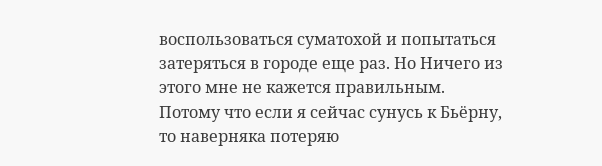воспользоваться суматохой и попытаться затеряться в городе еще раз. Но Ничего из этого мне не кажется правильным.
Потому что если я сейчас сунусь к Бьёрну, то наверняка потеряю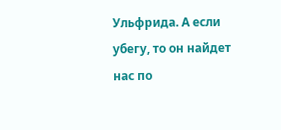Ульфрида. А если убегу, то он найдет нас по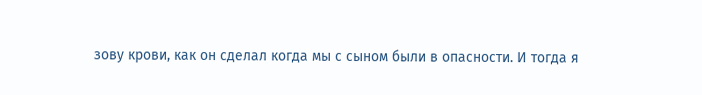зову крови, как он сделал когда мы с сыном были в опасности. И тогда я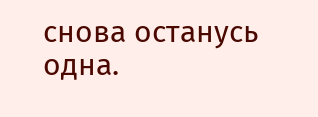снова останусь одна.